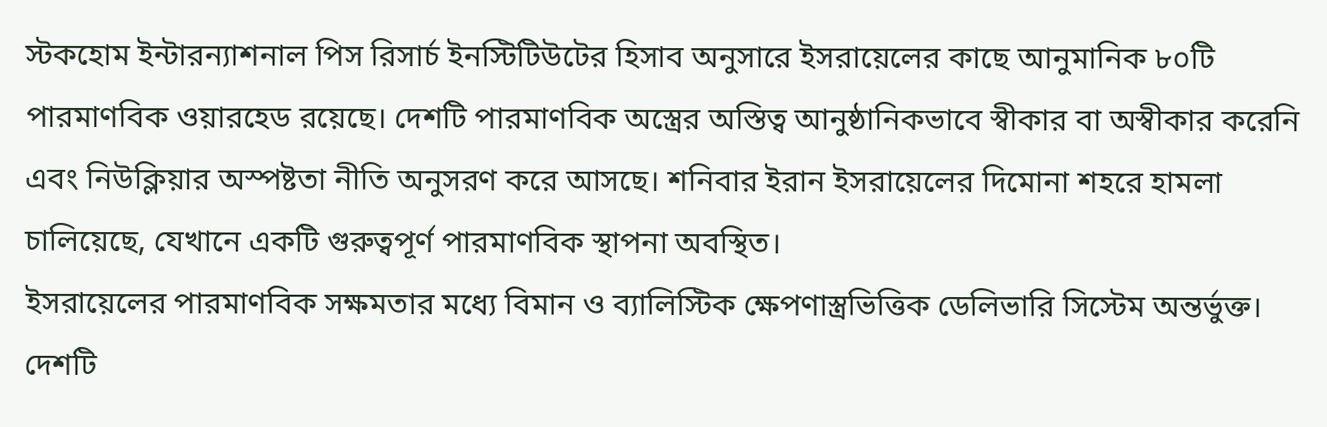স্টকহোম ইন্টারন্যাশনাল পিস রিসার্চ ইনস্টিটিউটের হিসাব অনুসারে ইসরায়েলের কাছে আনুমানিক ৮০টি পারমাণবিক ওয়ারহেড রয়েছে। দেশটি পারমাণবিক অস্ত্রের অস্তিত্ব আনুষ্ঠানিকভাবে স্বীকার বা অস্বীকার করেনি এবং নিউক্লিয়ার অস্পষ্টতা নীতি অনুসরণ করে আসছে। শনিবার ইরান ইসরায়েলের দিমোনা শহরে হামলা চালিয়েছে, যেখানে একটি গুরুত্বপূর্ণ পারমাণবিক স্থাপনা অবস্থিত।
ইসরায়েলের পারমাণবিক সক্ষমতার মধ্যে বিমান ও ব্যালিস্টিক ক্ষেপণাস্ত্রভিত্তিক ডেলিভারি সিস্টেম অন্তর্ভুক্ত। দেশটি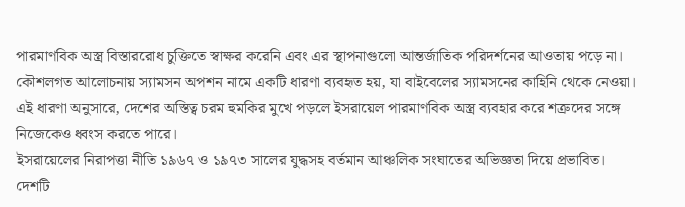পারমাণবিক অস্ত্র বিস্তাররোধ চুক্তিতে স্বাক্ষর করেনি এবং এর স্থাপনাগুলো আন্তর্জাতিক পরিদর্শনের আওতায় পড়ে না। কৌশলগত আলোচনায় স্যামসন অপশন নামে একটি ধারণা ব্যবহৃত হয়, যা বাইবেলের স্যামসনের কাহিনি থেকে নেওয়া। এই ধারণা অনুসারে, দেশের অস্তিত্ব চরম হুমকির মুখে পড়লে ইসরায়েল পারমাণবিক অস্ত্র ব্যবহার করে শত্রুদের সঙ্গে নিজেকেও ধ্বংস করতে পারে।
ইসরায়েলের নিরাপত্তা নীতি ১৯৬৭ ও ১৯৭৩ সালের যুদ্ধসহ বর্তমান আঞ্চলিক সংঘাতের অভিজ্ঞতা দিয়ে প্রভাবিত। দেশটি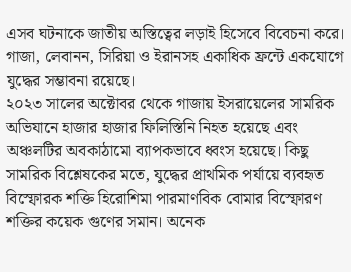এসব ঘটনাকে জাতীয় অস্তিত্বের লড়াই হিসেবে বিবেচনা করে। গাজা, লেবানন, সিরিয়া ও ইরানসহ একাধিক ফ্রন্টে একযোগে যুদ্ধের সম্ভাবনা রয়েছে।
২০২৩ সালের অক্টোবর থেকে গাজায় ইসরায়েলের সামরিক অভিযানে হাজার হাজার ফিলিস্তিনি নিহত হয়েছে এবং অঞ্চলটির অবকাঠামো ব্যাপকভাবে ধ্বংস হয়েছে। কিছু সামরিক বিশ্লেষকের মতে, যুদ্ধের প্রাথমিক পর্যায়ে ব্যবহৃত বিস্ফোরক শক্তি হিরোশিমা পারমাণবিক বোমার বিস্ফোরণ শক্তির কয়েক গুণের সমান। অনেক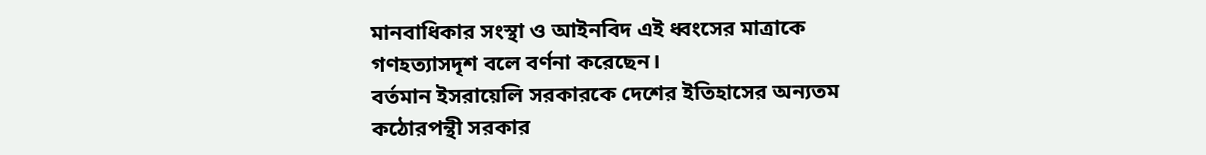মানবাধিকার সংস্থা ও আইনবিদ এই ধ্বংসের মাত্রাকে গণহত্যাসদৃশ বলে বর্ণনা করেছেন।
বর্তমান ইসরায়েলি সরকারকে দেশের ইতিহাসের অন্যতম কঠোরপন্থী সরকার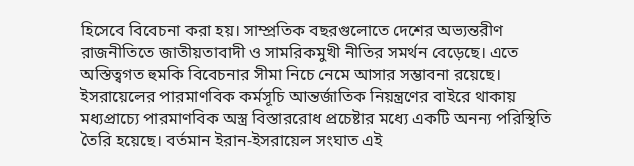হিসেবে বিবেচনা করা হয়। সাম্প্রতিক বছরগুলোতে দেশের অভ্যন্তরীণ রাজনীতিতে জাতীয়তাবাদী ও সামরিকমুখী নীতির সমর্থন বেড়েছে। এতে অস্তিত্বগত হুমকি বিবেচনার সীমা নিচে নেমে আসার সম্ভাবনা রয়েছে।
ইসরায়েলের পারমাণবিক কর্মসূচি আন্তর্জাতিক নিয়ন্ত্রণের বাইরে থাকায় মধ্যপ্রাচ্যে পারমাণবিক অস্ত্র বিস্তাররোধ প্রচেষ্টার মধ্যে একটি অনন্য পরিস্থিতি তৈরি হয়েছে। বর্তমান ইরান-ইসরায়েল সংঘাত এই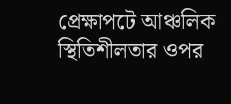প্রেক্ষাপটে আঞ্চলিক স্থিতিশীলতার ওপর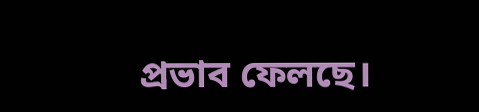প্রভাব ফেলছে।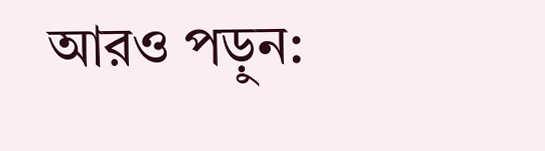আরও পড়ুন: